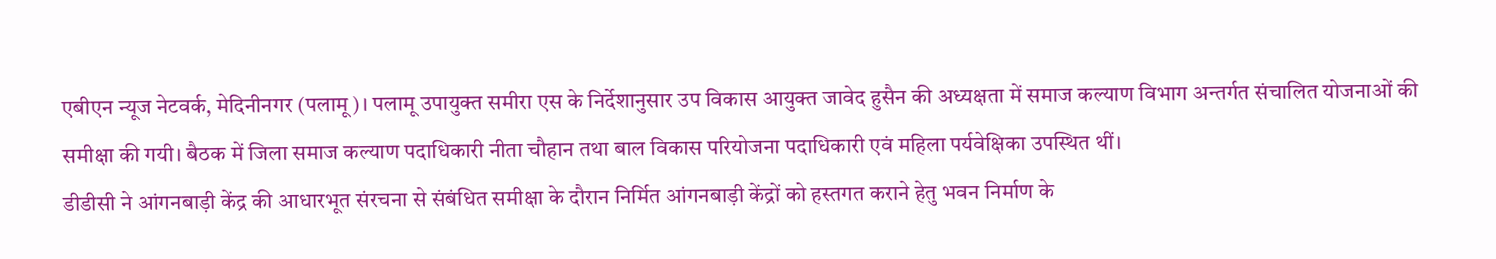एबीएन न्यूज नेटवर्क, मेदिनीनगर (पलामू)। पलामू उपायुक्त समीरा एस के निर्देशानुसार उप विकास आयुक्त जावेद हुसैन की अध्यक्षता में समाज कल्याण विभाग अन्तर्गत संचालित योजनाओं की समीक्षा की गयी। बैठक में जिला समाज कल्याण पदाधिकारी नीता चौहान तथा बाल विकास परियोजना पदाधिकारी एवं महिला पर्यवेक्षिका उपस्थित थीं।
डीडीसी ने आंगनबाड़ी केंद्र की आधारभूत संरचना से संबंधित समीक्षा के दौरान निर्मित आंगनबाड़ी केंद्रों को हस्तगत कराने हेतु भवन निर्माण के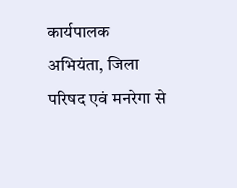कार्यपालक अभियंता, जिला परिषद एवं मनरेगा से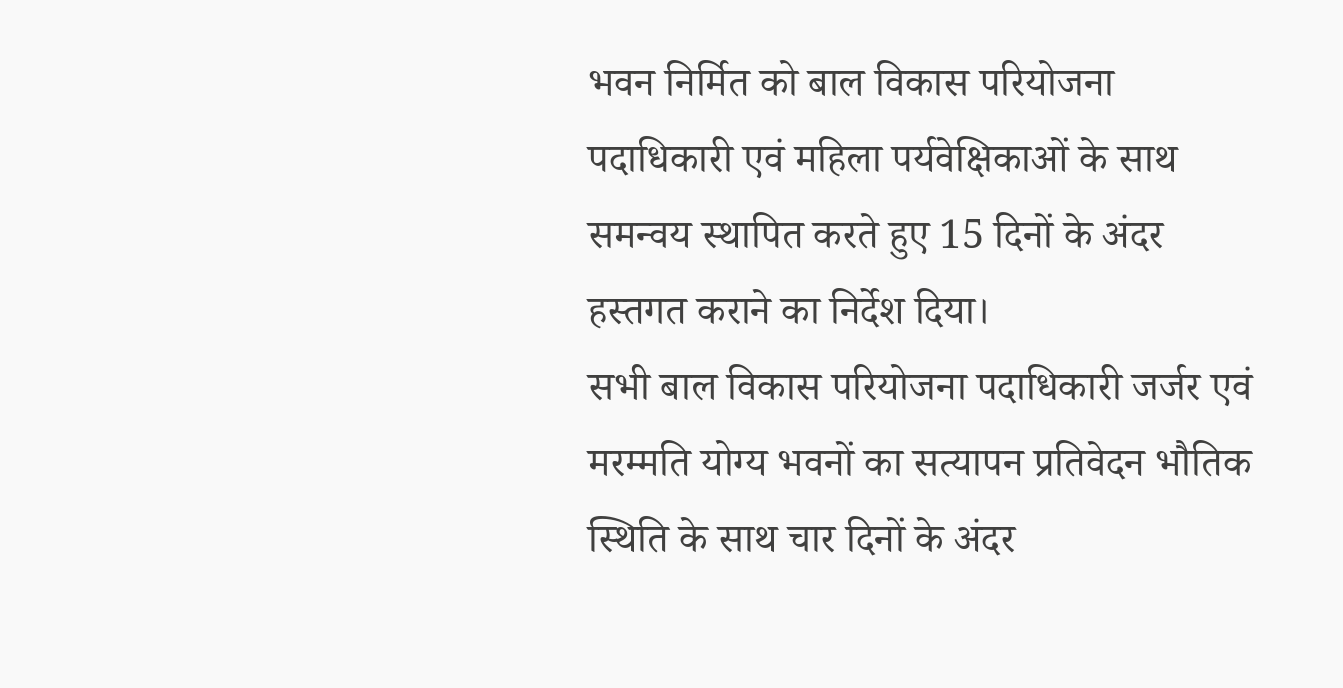भवन निर्मित को बाल विकास परियोजना पदाधिकारी एवं महिला पर्यवेक्षिकाओं के साथ समन्वय स्थापित करते हुए 15 दिनों के अंदर हस्तगत कराने का निर्देश दिया।
सभी बाल विकास परियोजना पदाधिकारी जर्जर एवं मरम्मति योग्य भवनों का सत्यापन प्रतिवेदन भौतिक स्थिति के साथ चार दिनों के अंदर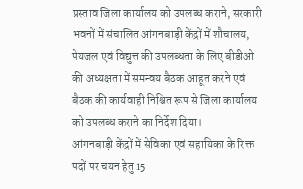प्रस्ताव जिला कार्यालय को उपलब्ध कराने, सरकारी भवनों में संचालित आंगनबाड़ी केंद्रों में शौचालय, पेयजल एवं विद्युत्त की उपलब्धता के लिए बीडीओ की अध्यक्षता में समन्वय बैठक आहूत करने एवं बैठक की कार्यवाही निश्चित रूप से जिला कार्यालय को उपलब्ध कराने का निर्देश दिया।
आंगनबाड़ी केंद्रों में सेविका एवं सहायिका के रिक्त पदों पर चयन हेतु 15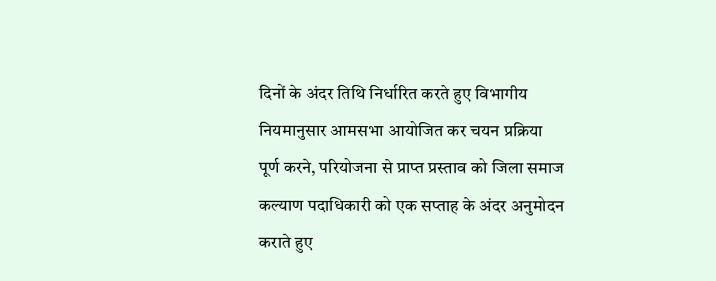दिनों के अंदर तिथि निर्धारित करते हुए विभागीय नियमानुसार आमसभा आयोजित कर चयन प्रक्रिया पूर्ण करने, परियोजना से प्राप्त प्रस्ताव को जिला समाज कल्याण पदाधिकारी को एक सप्ताह के अंदर अनुमोदन कराते हुए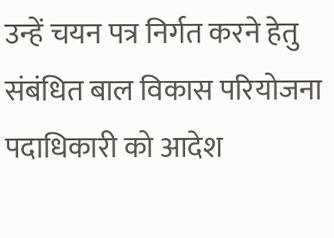उन्हें चयन पत्र निर्गत करने हेतु संबंधित बाल विकास परियोजना पदाधिकारी को आदेश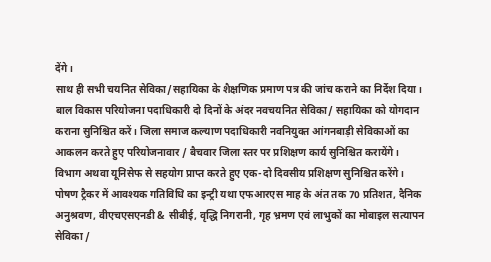देंगे।
साथ ही सभी चयनित सेविका/सहायिका के शैक्षणिक प्रमाण पत्र की जांच कराने का निर्देश दिया। बाल विकास परियोजना पदाधिकारी दो दिनों के अंदर नवचयनित सेविका/ सहायिका को योगदान कराना सुनिश्चित करें। जिला समाज कल्याण पदाधिकारी नवनियुक्त आंगनबाड़ी सेविकाओं का आकलन करते हुए परियोजनावार / बैचवार जिला स्तर पर प्रशिक्षण कार्य सुनिश्चित करायेंगे। विभाग अथवा यूनिसेफ से सहयोग प्राप्त करते हुए एक-दो दिवसीय प्रशिक्षण सुनिश्चित करेंगे।
पोषण ट्रैकर में आवश्यक गतिविधि का इन्ट्री यथा एफआरएस माह के अंत तक 70 प्रतिशत, दैनिक अनुश्रवण, वीएचएसएनडी & सीबीई, वृद्धि निगरानी, गृह भ्रमण एवं लाभुकों का मोबाइल सत्यापन सेविका /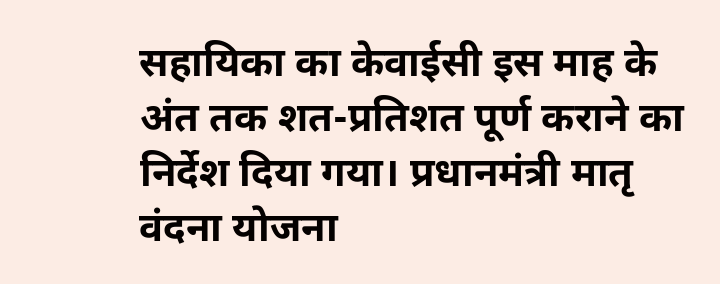सहायिका का केवाईसी इस माह के अंत तक शत-प्रतिशत पूर्ण कराने का निर्देश दिया गया। प्रधानमंत्री मातृ वंदना योजना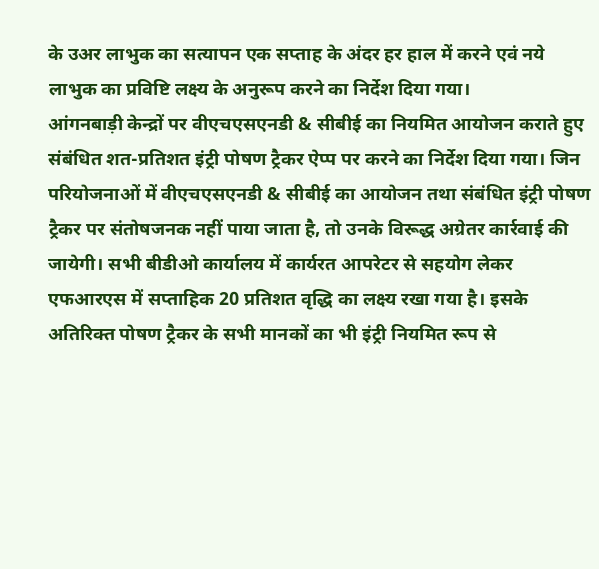के उअर लाभुक का सत्यापन एक सप्ताह के अंदर हर हाल में करने एवं नये लाभुक का प्रविष्टि लक्ष्य के अनुरूप करने का निर्देश दिया गया।
आंगनबाड़ी केन्द्रों पर वीएचएसएनडी & सीबीई का नियमित आयोजन कराते हुए संबंधित शत-प्रतिशत इंट्री पोषण ट्रैकर ऐप्प पर करने का निर्देश दिया गया। जिन परियोजनाओं में वीएचएसएनडी & सीबीई का आयोजन तथा संबंधित इंट्री पोषण ट्रैकर पर संतोषजनक नहीं पाया जाता है, तो उनके विरूद्ध अग्रेतर कार्रवाई की जायेगी। सभी बीडीओ कार्यालय में कार्यरत आपरेटर से सहयोग लेकर एफआरएस में सप्ताहिक 20 प्रतिशत वृद्धि का लक्ष्य रखा गया है। इसके अतिरिक्त पोषण ट्रैकर के सभी मानकों का भी इंट्री नियमित रूप से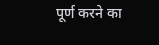पूर्ण करने का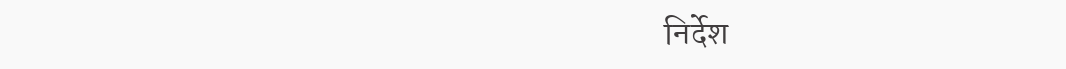निर्देश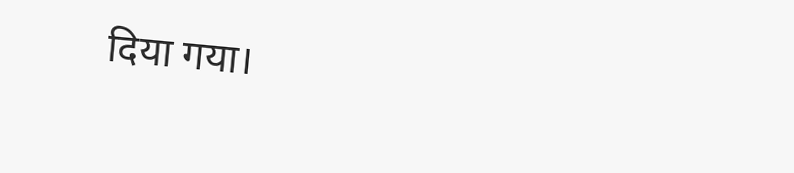दिया गया।